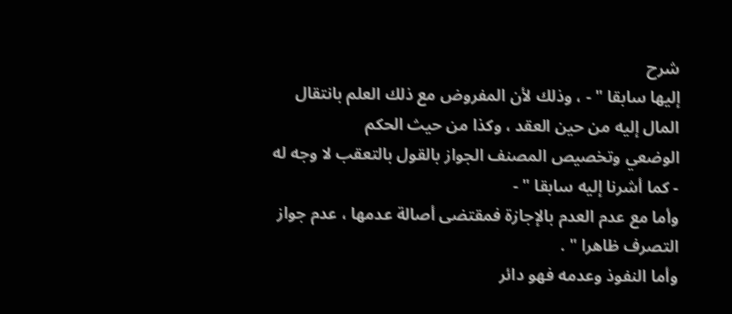شرح
إليها سابقا " - ، وذلك لأن المفروض مع ذلك العلم بانتقال المال إليه من حين العقد ، وكذا من حيث الحكم
الوضعي وتخصيص المصنف الجواز بالقول بالتعقب لا وجه له - كما أشرنا إليه سابقا " -
وأما مع عدم العدم بالإجازة فمقتضى أصالة عدمها ، عدم جواز التصرف ظاهرا " .
وأما النفوذ وعدمه فهو دائر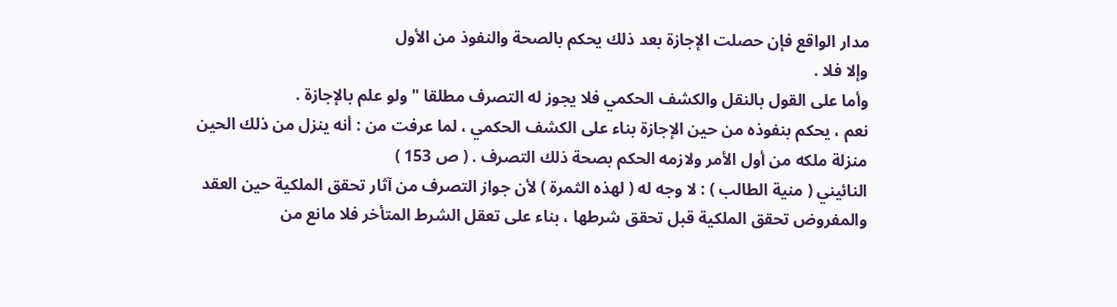مدار الواقع فإن حصلت الإجازة بعد ذلك يحكم بالصحة والنفوذ من الأول
وإلا فلا .
وأما على القول بالنقل والكشف الحكمي فلا يجوز له التصرف مطلقا " ولو علم بالإجازة .
نعم ، يحكم بنفوذه من حين الإجازة بناء على الكشف الحكمي ، لما عرفت من : أنه ينزل من ذلك الحين
منزلة ملكه من أول الأمر ولازمه الحكم بصحة ذلك التصرف . ( ص 153 )
النائيني ( منية الطالب ) : لا وجه له ( لهذه الثمرة ) لأن جواز التصرف من آثار تحقق الملكية حين العقد
والمفروض تحقق الملكية قبل تحقق شرطها ، بناء على تعقل الشرط المتأخر فلا مانع من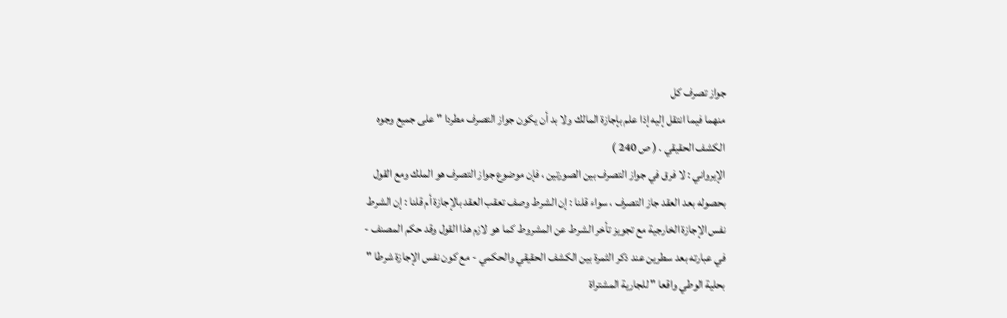جواز تصرف كل
منهما فيما انتقل إليه إذا علم بإجازة المالك ولا بد أن يكون جواز التصرف مطردا " على جميع وجوه
الكشف الحقيقي . ( ص 240 )
الإيرواني : لا فرق في جواز التصرف بين الصورتين ، فإن موضوع جواز التصرف هو الملك ومع القول
بحصوله بعد العقد جاز التصرف ، سواء قلنا : إن الشرط وصف تعقب العقد بالإجازة أم قلنا : إن الشرط
نفس الإجازة الخارجية مع تجويز تأخر الشرط عن المشروط كما هو لازم هذا القول وقد حكم المصنف -
في عبارته بعد سطرين عند ذكر الثمرة بين الكشف الحقيقي والحكمي - مع كون نفس الإجازة شرطا "
بحلية الوطي واقعا " للجارية المشتراة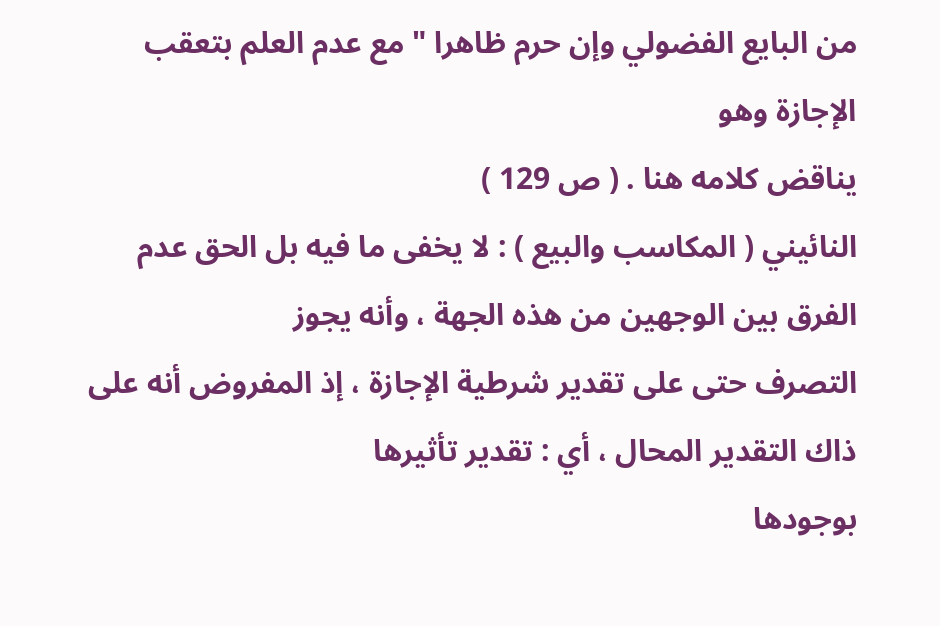من البايع الفضولي وإن حرم ظاهرا " مع عدم العلم بتعقب الإجازة وهو
يناقض كلامه هنا . ( ص 129 )
النائيني ( المكاسب والبيع ) : لا يخفى ما فيه بل الحق عدم الفرق بين الوجهين من هذه الجهة ، وأنه يجوز
التصرف حتى على تقدير شرطية الإجازة ، إذ المفروض أنه على ذاك التقدير المحال ، أي : تقدير تأثيرها
بوجودها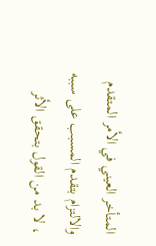المتأخر العيني في الأمر المتقدم والالتزام بتقدم المسبب على سببه ، لا بد من القول بتحقق الأثر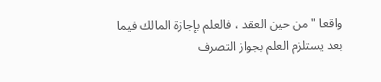واقعا " من حين العقد ، فالعلم بإجازة المالك فيما بعد يستلزم العلم بجواز التصرف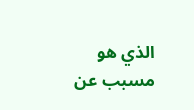الذي هو مسبب عن